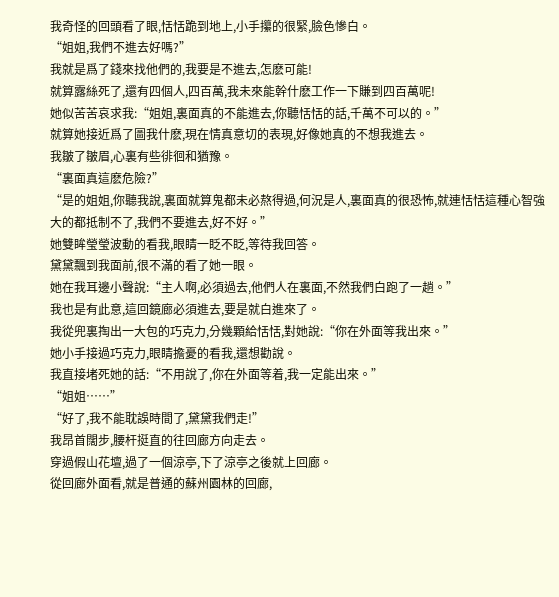我奇怪的回頭看了眼,恬恬跪到地上,小手攥的很緊,臉色慘白。
“姐姐,我們不進去好嗎?”
我就是爲了錢來找他們的,我要是不進去,怎麽可能!
就算露絲死了,還有四個人,四百萬,我未來能幹什麽工作一下賺到四百萬呢!
她似苦苦哀求我:“姐姐,裏面真的不能進去,你聽恬恬的話,千萬不可以的。”
就算她接近爲了圖我什麽,現在情真意切的表現,好像她真的不想我進去。
我皺了皺眉,心裏有些徘徊和猶豫。
“裏面真這麽危險?”
“是的姐姐,你聽我說,裏面就算鬼都未必熬得過,何況是人,裏面真的很恐怖,就連恬恬這種心智強大的都抵制不了,我們不要進去,好不好。”
她雙眸瑩瑩波動的看我,眼睛一眨不眨,等待我回答。
黛黛飄到我面前,很不滿的看了她一眼。
她在我耳邊小聲說:“主人啊,必須過去,他們人在裏面,不然我們白跑了一趟。”
我也是有此意,這回鏡廊必須進去,要是就白進來了。
我從兜裏掏出一大包的巧克力,分幾顆給恬恬,對她說:“你在外面等我出來。”
她小手接過巧克力,眼睛擔憂的看我,還想勸說。
我直接堵死她的話:“不用說了,你在外面等着,我一定能出來。”
“姐姐……”
“好了,我不能耽誤時間了,黛黛我們走!”
我昂首闊步,腰杆挺直的往回廊方向走去。
穿過假山花壇,過了一個涼亭,下了涼亭之後就上回廊。
從回廊外面看,就是普通的蘇州園林的回廊,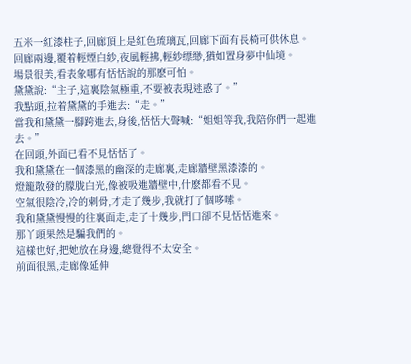五米一紅漆柱子,回廊頂上是紅色琉璃瓦,回廊下面有長椅可供休息。
回廊兩邊,覆着輕煙白紗,夜風輕拂,輕紗缥缈,猶如置身夢中仙境。
場景很美,看表象哪有恬恬說的那麽可怕。
黛黛說:“主子,這裏陰氣極重,不要被表現迷惑了。”
我點頭,拉着黛黛的手進去:“走。”
當我和黛黛一腳跨進去,身後,恬恬大聲喊:“姐姐等我,我陪你們一起進去。”
在回頭,外面已看不見恬恬了。
我和黛黛在一個漆黑的幽深的走廊裏,走廊牆壁黑漆漆的。
燈籠散發的朦胧白光,像被吸進牆壁中,什麽都看不見。
空氣很陰冷,冷的刺骨,才走了幾步,我就打了個哆嗦。
我和黛黛慢慢的往裏面走,走了十幾步,門口卻不見恬恬進來。
那丫頭果然是騙我們的。
這樣也好,把她放在身邊,總覺得不太安全。
前面很黑,走廊像延伸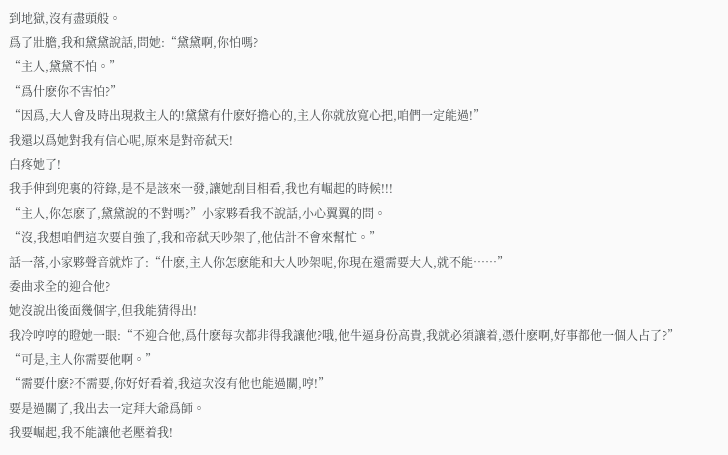到地獄,沒有盡頭般。
爲了壯膽,我和黛黛說話,問她:“黛黛啊,你怕嗎?
“主人,黛黛不怕。”
“爲什麽你不害怕?”
“因爲,大人會及時出現救主人的!黛黛有什麽好擔心的,主人你就放寬心把,咱們一定能過!”
我還以爲她對我有信心呢,原來是對帝弑天!
白疼她了!
我手伸到兜裏的符錄,是不是該來一發,讓她刮目相看,我也有崛起的時候!!!
“主人,你怎麽了,黛黛說的不對嗎?”小家夥看我不說話,小心翼翼的問。
“沒,我想咱們這次要自強了,我和帝弑天吵架了,他估計不會來幫忙。”
話一落,小家夥聲音就炸了:“什麽,主人你怎麽能和大人吵架呢,你現在還需要大人,就不能……”
委曲求全的迎合他?
她沒說出後面幾個字,但我能猜得出!
我冷哼哼的瞪她一眼:“不迎合他,爲什麽每次都非得我讓他?哦,他牛逼身份高貴,我就必須讓着,憑什麽啊,好事都他一個人占了?”
“可是,主人你需要他啊。”
“需要什麽?不需要,你好好看着,我這次沒有他也能過關,哼!”
要是過關了,我出去一定拜大爺爲師。
我要崛起,我不能讓他老壓着我!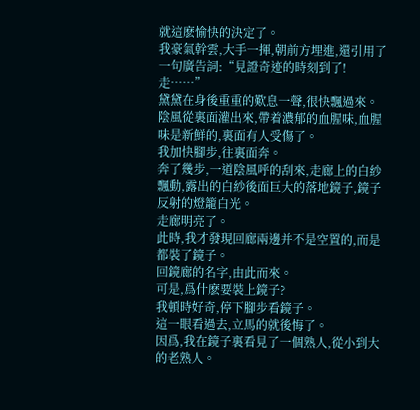就這麽愉快的決定了。
我豪氣幹雲,大手一揮,朝前方埋進,還引用了一句廣告詞:“見證奇迹的時刻到了!走……”
黛黛在身後重重的歎息一聲,很快飄過來。
陰風從裏面灌出來,帶着濃郁的血腥味,血腥味是新鮮的,裏面有人受傷了。
我加快腳步,往裏面奔。
奔了幾步,一道陰風呼的刮來,走廊上的白紗飄動,露出的白紗後面巨大的落地鏡子,鏡子反射的燈籠白光。
走廊明亮了。
此時,我才發現回廊兩邊并不是空置的,而是都裝了鏡子。
回鏡廊的名字,由此而來。
可是,爲什麽要裝上鏡子?
我頓時好奇,停下腳步看鏡子。
這一眼看過去,立馬的就後悔了。
因爲,我在鏡子裏看見了一個熟人,從小到大的老熟人。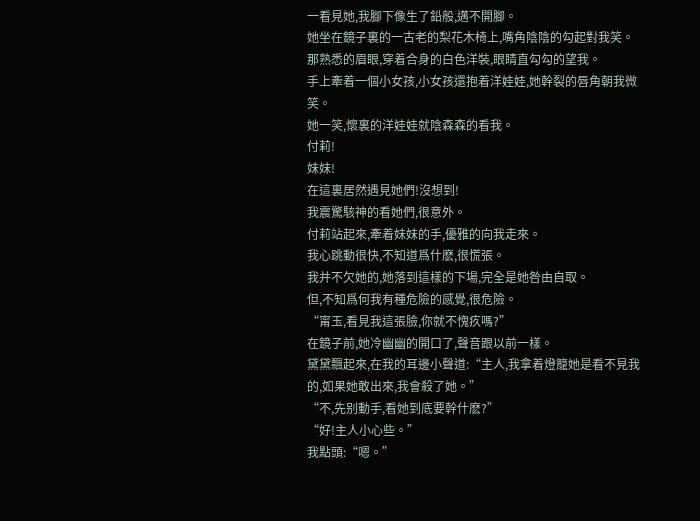一看見她,我腳下像生了鉛般,邁不開腳。
她坐在鏡子裏的一古老的梨花木椅上,嘴角陰陰的勾起對我笑。
那熟悉的眉眼,穿着合身的白色洋裝,眼睛直勾勾的望我。
手上牽着一個小女孩,小女孩還抱着洋娃娃,她幹裂的唇角朝我微笑。
她一笑,懷裏的洋娃娃就陰森森的看我。
付莉!
妹妹!
在這裏居然遇見她們!沒想到!
我震驚駭神的看她們,很意外。
付莉站起來,牽着妹妹的手,優雅的向我走來。
我心跳動很快,不知道爲什麽,很慌張。
我并不欠她的,她落到這樣的下場,完全是她咎由自取。
但,不知爲何我有種危險的感覺,很危險。
“甯玉,看見我這張臉,你就不愧疚嗎?”
在鏡子前,她冷幽幽的開口了,聲音跟以前一樣。
黛黛飄起來,在我的耳邊小聲道:“主人,我拿着燈籠她是看不見我的,如果她敢出來,我會殺了她。”
“不,先别動手,看她到底要幹什麽?”
“好!主人小心些。”
我點頭:“嗯。”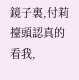鏡子裏,付莉擡頭認真的看我,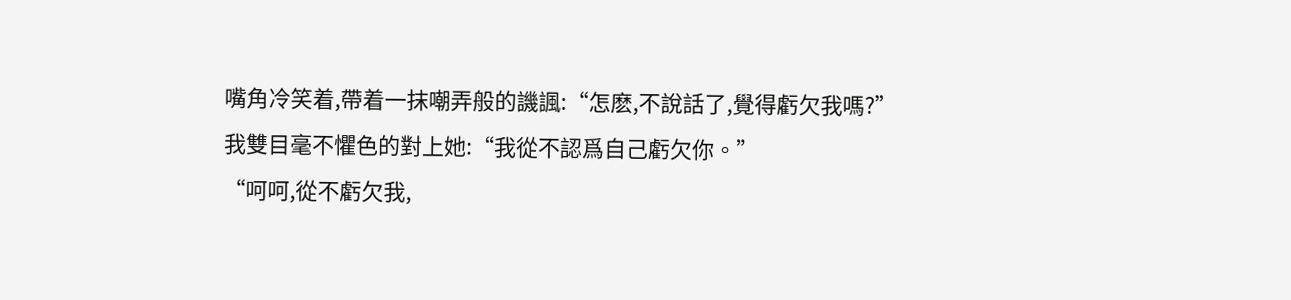嘴角冷笑着,帶着一抹嘲弄般的譏諷:“怎麽,不說話了,覺得虧欠我嗎?”
我雙目毫不懼色的對上她:“我從不認爲自己虧欠你。”
“呵呵,從不虧欠我,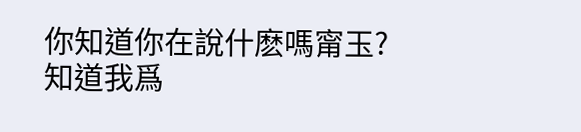你知道你在說什麽嗎甯玉?知道我爲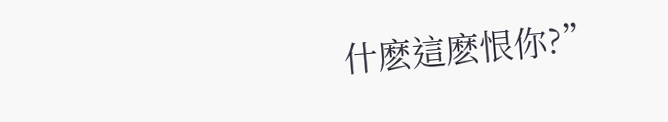什麽這麽恨你?”